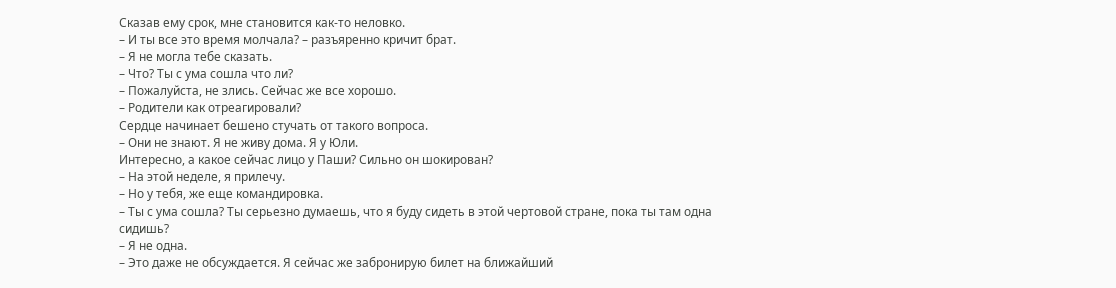Сказав ему срок, мне становится как-то неловко.
– И ты все это время молчала? – разъяренно кричит брат.
– Я не могла тебе сказать.
– Что? Ты с ума сошла что ли?
– Пожалуйста, не злись. Сейчас же все хорошо.
– Родители как отреагировали?
Сердце начинает бешено стучать от такого вопроса.
– Они не знают. Я не живу дома. Я у Юли.
Интересно, а какое сейчас лицо у Паши? Сильно он шокирован?
– На этой неделе, я прилечу.
– Но у тебя, же еще командировка.
– Ты с ума сошла? Ты серьезно думаешь, что я буду сидеть в этой чертовой стране, пока ты там одна сидишь?
– Я не одна.
– Это даже не обсуждается. Я сейчас же забронирую билет на ближайший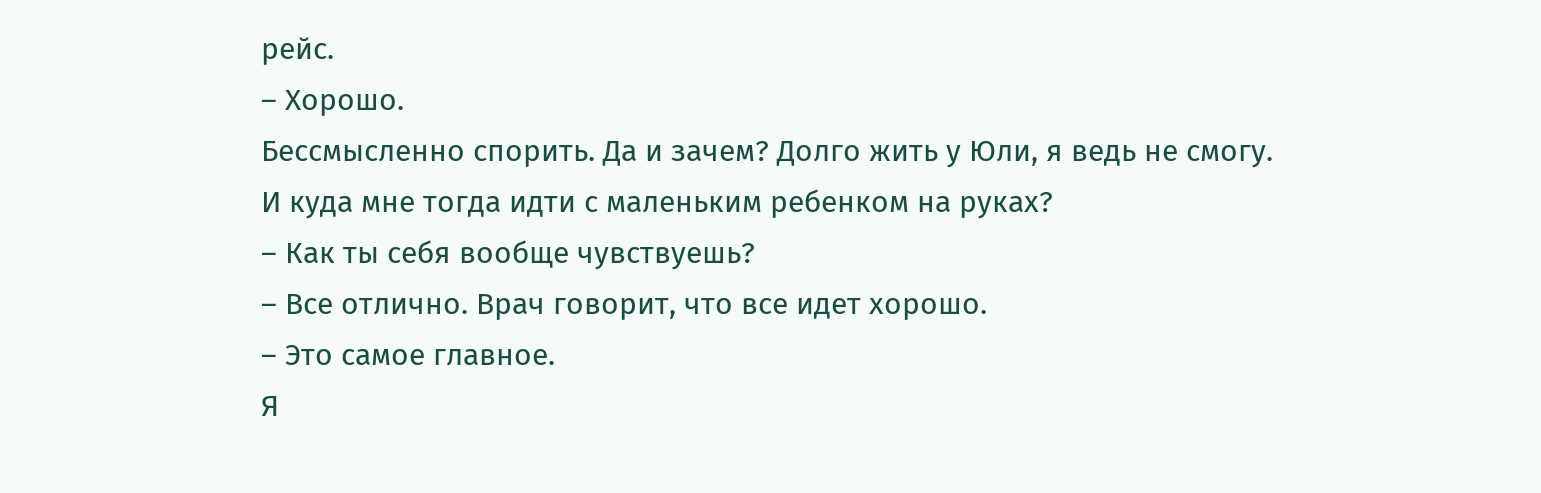рейс.
– Хорошо.
Бессмысленно спорить. Да и зачем? Долго жить у Юли, я ведь не смогу. И куда мне тогда идти с маленьким ребенком на руках?
– Как ты себя вообще чувствуешь?
– Все отлично. Врач говорит, что все идет хорошо.
– Это самое главное.
Я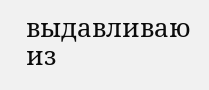выдавливаю из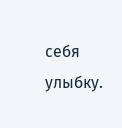себя улыбку.